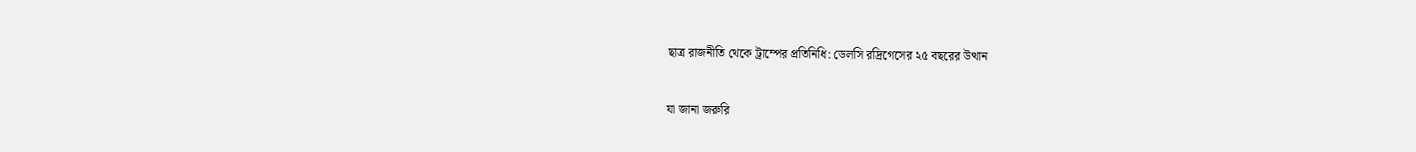ছাত্র রাজনীতি থেকে ট্রাম্পের প্রতিনিধি: ডেলসি রদ্রিগেসের ২৫ বছরের উত্থান

যা জানা জরুরি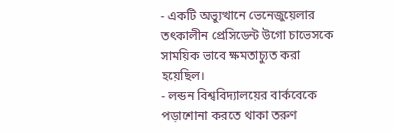- একটি অভ্যুত্থানে ভেনেজুয়েলার তৎকালীন প্রেসিডেন্ট উগো চাভেসকে সাময়িক ভাবে ক্ষমতাচ্যুত করা হয়েছিল।
- লন্ডন বিশ্ববিদ্যালয়ের বার্কবেকে পড়াশোনা করতে থাকা তরুণ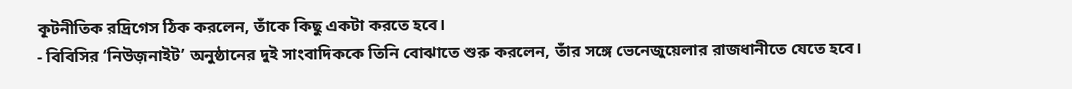কূটনীতিক রদ্রিগেস ঠিক করলেন, তাঁকে কিছু একটা করতে হবে।
- বিবিসির ‘নিউজ়নাইট’ অনুষ্ঠানের দুই সাংবাদিককে তিনি বোঝাতে শুরু করলেন, তাঁর সঙ্গে ভেনেজুয়েলার রাজধানীতে যেতে হবে।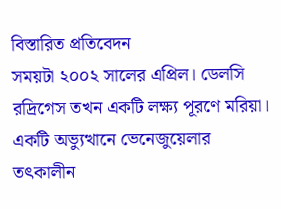বিস্তারিত প্রতিবেদন
সময়টা ২০০২ সালের এপ্রিল। ডেলসি রদ্রিগেস তখন একটি লক্ষ্য পূরণে মরিয়া।
একটি অভ্যুত্থানে ভেনেজুয়েলার তৎকালীন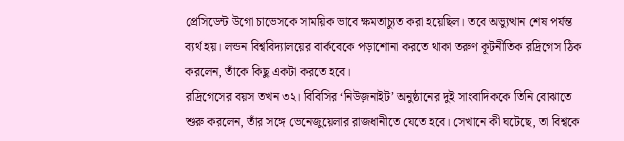প্রেসিডেন্ট উগো চাভেসকে সাময়িক ভাবে ক্ষমতাচ্যুত করা হয়েছিল। তবে অভ্যুত্থান শেষ পর্যন্ত ব্যর্থ হয়। লন্ডন বিশ্ববিদ্যালয়ের বার্কবেকে পড়াশোনা করতে থাকা তরুণ কূটনীতিক রদ্রিগেস ঠিক করলেন, তাঁকে কিছু একটা করতে হবে।
রদ্রিগেসের বয়স তখন ৩২। বিবিসির ‘নিউজ়নাইট’ অনুষ্ঠানের দুই সাংবাদিককে তিনি বোঝাতে শুরু করলেন, তাঁর সঙ্গে ভেনেজুয়েলার রাজধানীতে যেতে হবে। সেখানে কী ঘটেছে, তা বিশ্বকে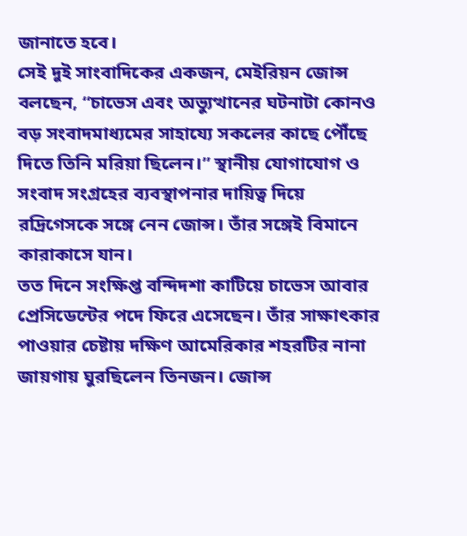জানাতে হবে।
সেই দুই সাংবাদিকের একজন, মেইরিয়ন জোন্স বলছেন, “চাভেস এবং অভ্যুত্থানের ঘটনাটা কোনও বড় সংবাদমাধ্যমের সাহায্যে সকলের কাছে পৌঁছে দিতে তিনি মরিয়া ছিলেন।” স্থানীয় যোগাযোগ ও সংবাদ সংগ্রহের ব্যবস্থাপনার দায়িত্ব দিয়ে রদ্রিগেসকে সঙ্গে নেন জোন্স। তাঁর সঙ্গেই বিমানে কারাকাসে যান।
তত দিনে সংক্ষিপ্ত বন্দিদশা কাটিয়ে চাভেস আবার প্রেসিডেন্টের পদে ফিরে এসেছেন। তাঁর সাক্ষাৎকার পাওয়ার চেষ্টায় দক্ষিণ আমেরিকার শহরটির নানা জায়গায় ঘুরছিলেন তিনজন। জোন্স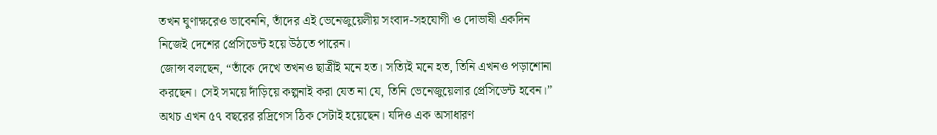তখন ঘুণাক্ষরেও ভাবেননি, তাঁদের এই ভেনেজুয়েলীয় সংবাদ-সহযোগী ও দোভাষী একদিন নিজেই দেশের প্রেসিডেন্ট হয়ে উঠতে পারেন।
জোন্স বলছেন, “তাঁকে দেখে তখনও ছাত্রীই মনে হত। সত্যিই মনে হত, তিনি এখনও পড়াশোনা করছেন। সেই সময়ে দাঁড়িয়ে কল্পনাই করা যেত না যে, তিনি ভেনেজুয়েলার প্রেসিডেন্ট হবেন।”
অথচ এখন ৫৭ বছরের রদ্রিগেস ঠিক সেটাই হয়েছেন। যদিও এক অসাধারণ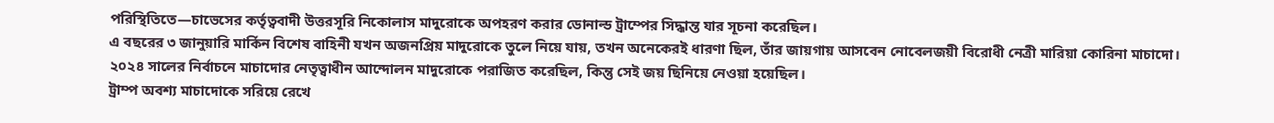পরিস্থিতিতে—চাভেসের কর্তৃত্ববাদী উত্তরসূরি নিকোলাস মাদুরোকে অপহরণ করার ডোনাল্ড ট্রাম্পের সিদ্ধান্ত যার সূচনা করেছিল।
এ বছরের ৩ জানুয়ারি মার্কিন বিশেষ বাহিনী যখন অজনপ্রিয় মাদুরোকে তুলে নিয়ে যায়, তখন অনেকেরই ধারণা ছিল, তাঁর জায়গায় আসবেন নোবেলজয়ী বিরোধী নেত্রী মারিয়া কোরিনা মাচাদো। ২০২৪ সালের নির্বাচনে মাচাদোর নেতৃত্বাধীন আন্দোলন মাদুরোকে পরাজিত করেছিল, কিন্তু সেই জয় ছিনিয়ে নেওয়া হয়েছিল।
ট্রাম্প অবশ্য মাচাদোকে সরিয়ে রেখে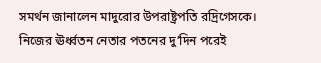সমর্থন জানালেন মাদুরোর উপরাষ্ট্রপতি রদ্রিগেসকে। নিজের ঊর্ধ্বতন নেতার পতনের দু’দিন পরেই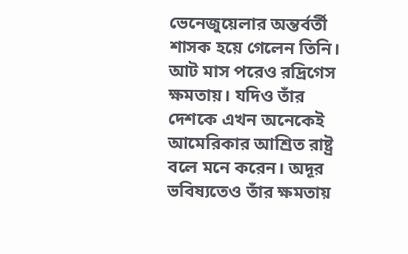ভেনেজুয়েলার অন্তর্বর্তী শাসক হয়ে গেলেন তিনি।
আট মাস পরেও রদ্রিগেস ক্ষমতায়। যদিও তাঁর দেশকে এখন অনেকেই আমেরিকার আশ্রিত রাষ্ট্র বলে মনে করেন। অদূর ভবিষ্যতেও তাঁর ক্ষমতায়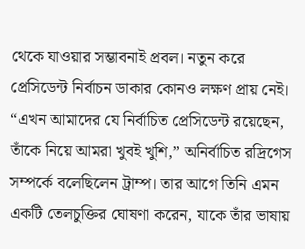থেকে যাওয়ার সম্ভাবনাই প্রবল। নতুন করে প্রেসিডেন্ট নির্বাচন ডাকার কোনও লক্ষণ প্রায় নেই।
“এখন আমাদের যে নির্বাচিত প্রেসিডেন্ট রয়েছেন, তাঁকে নিয়ে আমরা খুবই খুশি,” অনির্বাচিত রদ্রিগেস সম্পর্কে বলেছিলেন ট্রাম্প। তার আগে তিনি এমন একটি তেলচুক্তির ঘোষণা করেন, যাকে তাঁর ভাষায়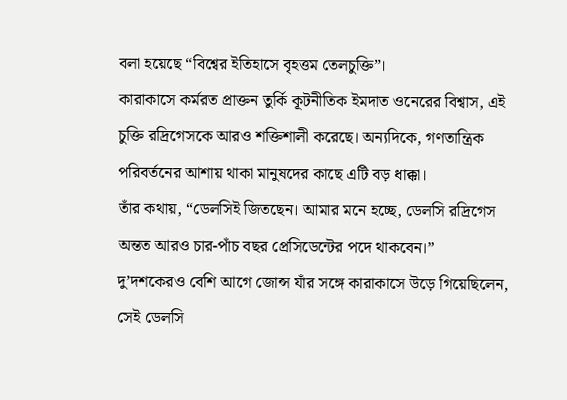বলা হয়েছে “বিশ্বের ইতিহাসে বৃহত্তম তেলচুক্তি”।
কারাকাসে কর্মরত প্রাক্তন তুর্কি কূটনীতিক ইমদাত ওনেরের বিশ্বাস, এই চুক্তি রদ্রিগেসকে আরও শক্তিশালী করেছে। অন্যদিকে, গণতান্ত্রিক পরিবর্তনের আশায় থাকা মানুষদের কাছে এটি বড় ধাক্কা।
তাঁর কথায়, “ডেলসিই জিতছেন। আমার মনে হচ্ছে, ডেলসি রদ্রিগেস অন্তত আরও চার-পাঁচ বছর প্রেসিডেন্টের পদে থাকবেন।”
দু’দশকেরও বেশি আগে জোন্স যাঁর সঙ্গে কারাকাসে উড়ে গিয়েছিলেন, সেই ডেলসি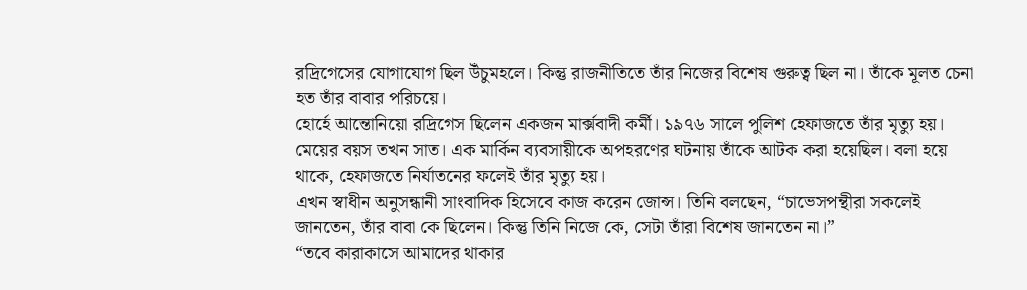রদ্রিগেসের যোগাযোগ ছিল উঁচুমহলে। কিন্তু রাজনীতিতে তাঁর নিজের বিশেষ গুরুত্ব ছিল না। তাঁকে মূলত চেনা হত তাঁর বাবার পরিচয়ে।
হোর্হে আন্তোনিয়ো রদ্রিগেস ছিলেন একজন মার্ক্সবাদী কর্মী। ১৯৭৬ সালে পুলিশ হেফাজতে তাঁর মৃত্যু হয়। মেয়ের বয়স তখন সাত। এক মার্কিন ব্যবসায়ীকে অপহরণের ঘটনায় তাঁকে আটক করা হয়েছিল। বলা হয়ে থাকে, হেফাজতে নির্যাতনের ফলেই তাঁর মৃত্যু হয়।
এখন স্বাধীন অনুসন্ধানী সাংবাদিক হিসেবে কাজ করেন জোন্স। তিনি বলছেন, “চাভেসপন্থীরা সকলেই জানতেন, তাঁর বাবা কে ছিলেন। কিন্তু তিনি নিজে কে, সেটা তাঁরা বিশেষ জানতেন না।”
“তবে কারাকাসে আমাদের থাকার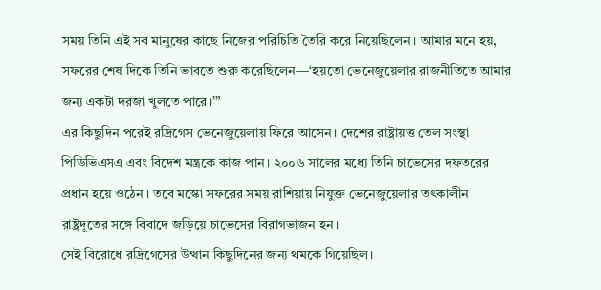সময় তিনি এই সব মানুষের কাছে নিজের পরিচিতি তৈরি করে নিয়েছিলেন। আমার মনে হয়, সফরের শেষ দিকে তিনি ভাবতে শুরু করেছিলেন—‘হয়তো ভেনেজুয়েলার রাজনীতিতে আমার জন্য একটা দরজা খুলতে পারে।’”
এর কিছুদিন পরেই রদ্রিগেস ভেনেজুয়েলায় ফিরে আসেন। দেশের রাষ্ট্রায়ত্ত তেল সংস্থা পিডিভিএসএ এবং বিদেশ মন্ত্রকে কাজ পান। ২০০৬ সালের মধ্যে তিনি চাভেসের দফতরের প্রধান হয়ে ওঠেন। তবে মস্কো সফরের সময় রাশিয়ায় নিযুক্ত ভেনেজুয়েলার তৎকালীন রাষ্ট্রদূতের সঙ্গে বিবাদে জড়িয়ে চাভেসের বিরাগভাজন হন।
সেই বিরোধে রদ্রিগেসের উত্থান কিছুদিনের জন্য থমকে গিয়েছিল।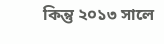কিন্তু ২০১৩ সালে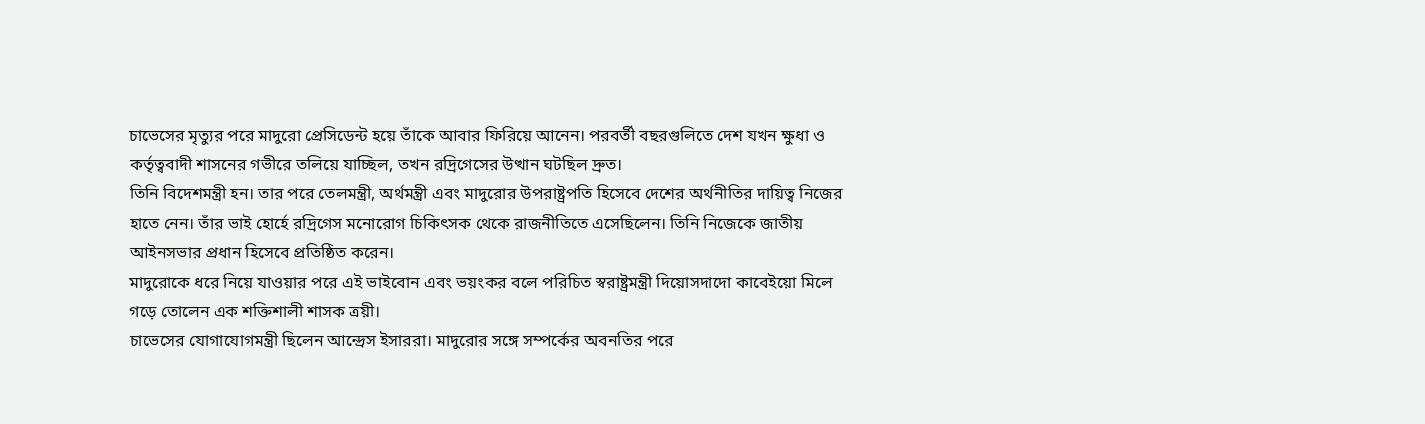চাভেসের মৃত্যুর পরে মাদুরো প্রেসিডেন্ট হয়ে তাঁকে আবার ফিরিয়ে আনেন। পরবর্তী বছরগুলিতে দেশ যখন ক্ষুধা ও কর্তৃত্ববাদী শাসনের গভীরে তলিয়ে যাচ্ছিল, তখন রদ্রিগেসের উত্থান ঘটছিল দ্রুত।
তিনি বিদেশমন্ত্রী হন। তার পরে তেলমন্ত্রী, অর্থমন্ত্রী এবং মাদুরোর উপরাষ্ট্রপতি হিসেবে দেশের অর্থনীতির দায়িত্ব নিজের হাতে নেন। তাঁর ভাই হোর্হে রদ্রিগেস মনোরোগ চিকিৎসক থেকে রাজনীতিতে এসেছিলেন। তিনি নিজেকে জাতীয় আইনসভার প্রধান হিসেবে প্রতিষ্ঠিত করেন।
মাদুরোকে ধরে নিয়ে যাওয়ার পরে এই ভাইবোন এবং ভয়ংকর বলে পরিচিত স্বরাষ্ট্রমন্ত্রী দিয়োসদাদো কাবেইয়ো মিলে গড়ে তোলেন এক শক্তিশালী শাসক ত্রয়ী।
চাভেসের যোগাযোগমন্ত্রী ছিলেন আন্দ্রেস ইসাররা। মাদুরোর সঙ্গে সম্পর্কের অবনতির পরে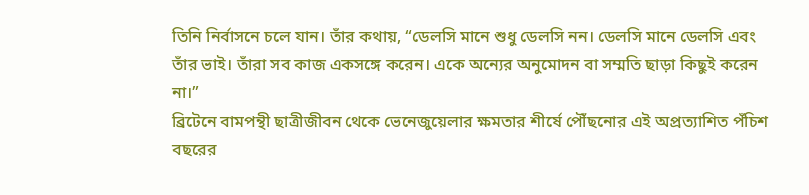তিনি নির্বাসনে চলে যান। তাঁর কথায়, “ডেলসি মানে শুধু ডেলসি নন। ডেলসি মানে ডেলসি এবং তাঁর ভাই। তাঁরা সব কাজ একসঙ্গে করেন। একে অন্যের অনুমোদন বা সম্মতি ছাড়া কিছুই করেন না।”
ব্রিটেনে বামপন্থী ছাত্রীজীবন থেকে ভেনেজুয়েলার ক্ষমতার শীর্ষে পৌঁছনোর এই অপ্রত্যাশিত পঁচিশ বছরের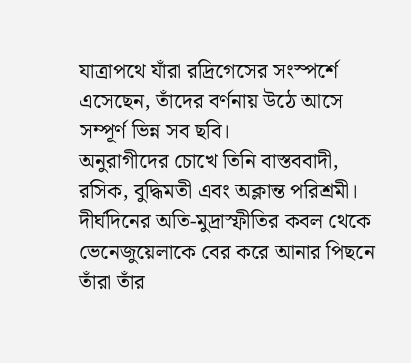যাত্রাপথে যাঁরা রদ্রিগেসের সংস্পর্শে এসেছেন, তাঁদের বর্ণনায় উঠে আসে সম্পূর্ণ ভিন্ন সব ছবি।
অনুরাগীদের চোখে তিনি বাস্তববাদী, রসিক, বুদ্ধিমতী এবং অক্লান্ত পরিশ্রমী। দীর্ঘদিনের অতি-মুদ্রাস্ফীতির কবল থেকে ভেনেজুয়েলাকে বের করে আনার পিছনে তাঁরা তাঁর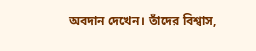অবদান দেখেন। তাঁদের বিশ্বাস,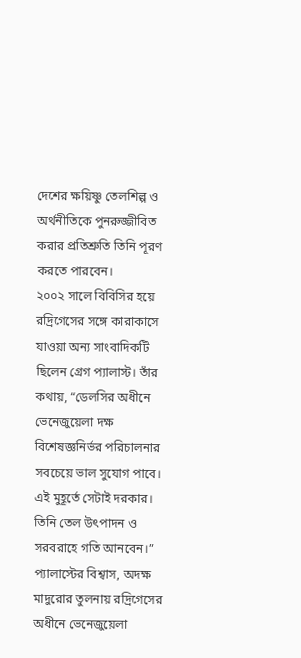দেশের ক্ষয়িষ্ণু তেলশিল্প ও অর্থনীতিকে পুনরুজ্জীবিত করার প্রতিশ্রুতি তিনি পূরণ করতে পারবেন।
২০০২ সালে বিবিসির হয়ে রদ্রিগেসের সঙ্গে কারাকাসে যাওয়া অন্য সাংবাদিকটি ছিলেন গ্রেগ প্যালাস্ট। তাঁর কথায়, “ডেলসির অধীনে ভেনেজুয়েলা দক্ষ বিশেষজ্ঞনির্ভর পরিচালনার সবচেয়ে ভাল সুযোগ পাবে। এই মুহূর্তে সেটাই দরকার। তিনি তেল উৎপাদন ও সরবরাহে গতি আনবেন।”
প্যালাস্টের বিশ্বাস, অদক্ষ মাদুরোর তুলনায় রদ্রিগেসের অধীনে ভেনেজুয়েলা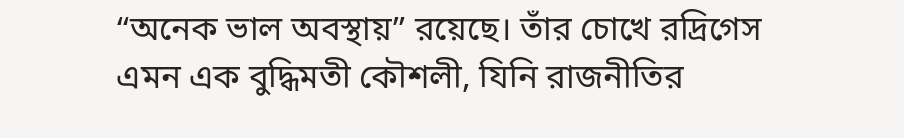“অনেক ভাল অবস্থায়” রয়েছে। তাঁর চোখে রদ্রিগেস এমন এক বুদ্ধিমতী কৌশলী, যিনি রাজনীতির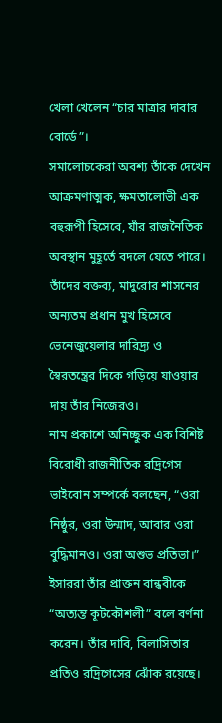খেলা খেলেন “চার মাত্রার দাবার বোর্ডে”।
সমালোচকেরা অবশ্য তাঁকে দেখেন আক্রমণাত্মক, ক্ষমতালোভী এক বহুরূপী হিসেবে, যাঁর রাজনৈতিক অবস্থান মুহূর্তে বদলে যেতে পারে। তাঁদের বক্তব্য, মাদুরোর শাসনের অন্যতম প্রধান মুখ হিসেবে ভেনেজুয়েলার দারিদ্র্য ও স্বৈরতন্ত্রের দিকে গড়িয়ে যাওয়ার দায় তাঁর নিজেরও।
নাম প্রকাশে অনিচ্ছুক এক বিশিষ্ট বিরোধী রাজনীতিক রদ্রিগেস ভাইবোন সম্পর্কে বলছেন, “ওরা নিষ্ঠুর, ওরা উন্মাদ, আবার ওরা বুদ্ধিমানও। ওরা অশুভ প্রতিভা।”
ইসাররা তাঁর প্রাক্তন বান্ধবীকে “অত্যন্ত কূটকৌশলী” বলে বর্ণনা করেন। তাঁর দাবি, বিলাসিতার প্রতিও রদ্রিগেসের ঝোঁক রয়েছে।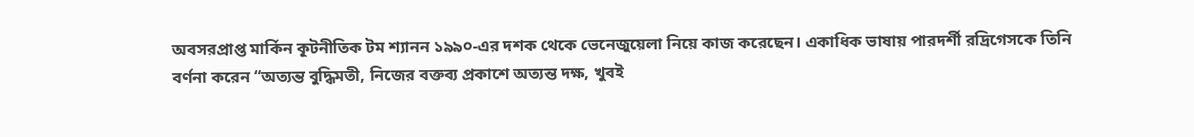অবসরপ্রাপ্ত মার্কিন কূটনীতিক টম শ্যানন ১৯৯০-এর দশক থেকে ভেনেজুয়েলা নিয়ে কাজ করেছেন। একাধিক ভাষায় পারদর্শী রদ্রিগেসকে তিনি বর্ণনা করেন “অত্যন্ত বুদ্ধিমতী, নিজের বক্তব্য প্রকাশে অত্যন্ত দক্ষ, খুবই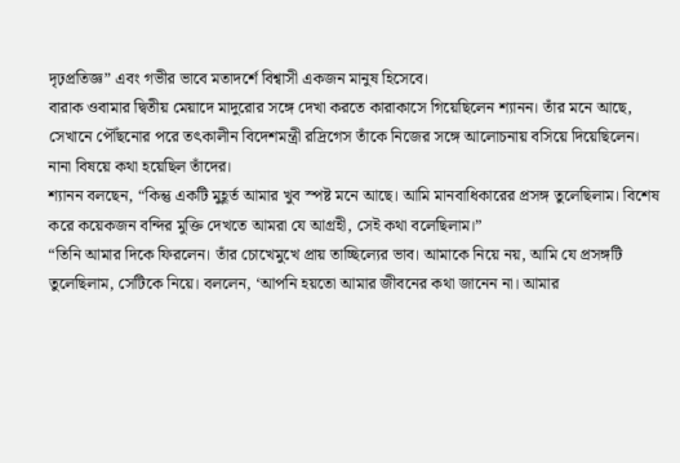দৃঢ়প্রতিজ্ঞ” এবং গভীর ভাবে মতাদর্শে বিশ্বাসী একজন মানুষ হিসেবে।
বারাক ওবামার দ্বিতীয় মেয়াদে মাদুরোর সঙ্গে দেখা করতে কারাকাসে গিয়েছিলেন শ্যানন। তাঁর মনে আছে, সেখানে পৌঁছনোর পরে তৎকালীন বিদেশমন্ত্রী রদ্রিগেস তাঁকে নিজের সঙ্গে আলোচনায় বসিয়ে দিয়েছিলেন।
নানা বিষয়ে কথা হয়েছিল তাঁদের।
শ্যানন বলছেন, “কিন্তু একটি মুহূর্ত আমার খুব স্পষ্ট মনে আছে। আমি মানবাধিকারের প্রসঙ্গ তুলেছিলাম। বিশেষ করে কয়েকজন বন্দির মুক্তি দেখতে আমরা যে আগ্রহী, সেই কথা বলেছিলাম।”
“তিনি আমার দিকে ফিরলেন। তাঁর চোখেমুখে প্রায় তাচ্ছিল্যের ভাব। আমাকে নিয়ে নয়, আমি যে প্রসঙ্গটি তুলেছিলাম, সেটিকে নিয়ে। বললেন, ‘আপনি হয়তো আমার জীবনের কথা জানেন না। আমার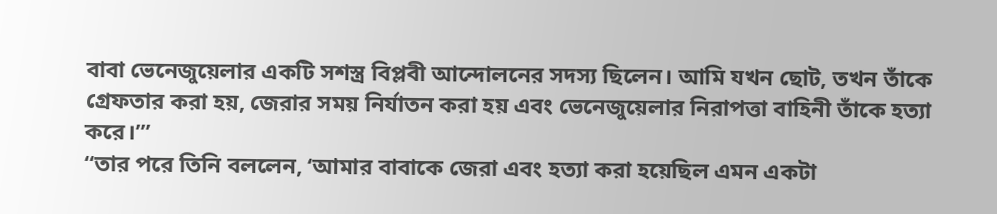বাবা ভেনেজুয়েলার একটি সশস্ত্র বিপ্লবী আন্দোলনের সদস্য ছিলেন। আমি যখন ছোট, তখন তাঁকে গ্রেফতার করা হয়, জেরার সময় নির্যাতন করা হয় এবং ভেনেজুয়েলার নিরাপত্তা বাহিনী তাঁকে হত্যা করে।’”
“তার পরে তিনি বললেন, ‘আমার বাবাকে জেরা এবং হত্যা করা হয়েছিল এমন একটা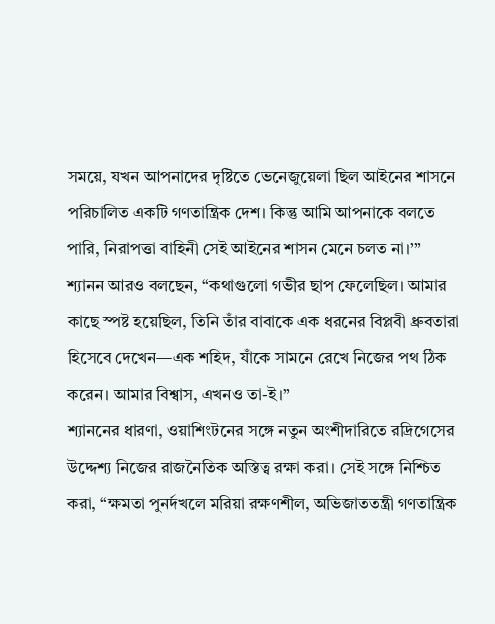সময়ে, যখন আপনাদের দৃষ্টিতে ভেনেজুয়েলা ছিল আইনের শাসনে পরিচালিত একটি গণতান্ত্রিক দেশ। কিন্তু আমি আপনাকে বলতে পারি, নিরাপত্তা বাহিনী সেই আইনের শাসন মেনে চলত না।’”
শ্যানন আরও বলছেন, “কথাগুলো গভীর ছাপ ফেলেছিল। আমার কাছে স্পষ্ট হয়েছিল, তিনি তাঁর বাবাকে এক ধরনের বিপ্লবী ধ্রুবতারা হিসেবে দেখেন—এক শহিদ, যাঁকে সামনে রেখে নিজের পথ ঠিক করেন। আমার বিশ্বাস, এখনও তা-ই।”
শ্যাননের ধারণা, ওয়াশিংটনের সঙ্গে নতুন অংশীদারিতে রদ্রিগেসের উদ্দেশ্য নিজের রাজনৈতিক অস্তিত্ব রক্ষা করা। সেই সঙ্গে নিশ্চিত করা, “ক্ষমতা পুনর্দখলে মরিয়া রক্ষণশীল, অভিজাততন্ত্রী গণতান্ত্রিক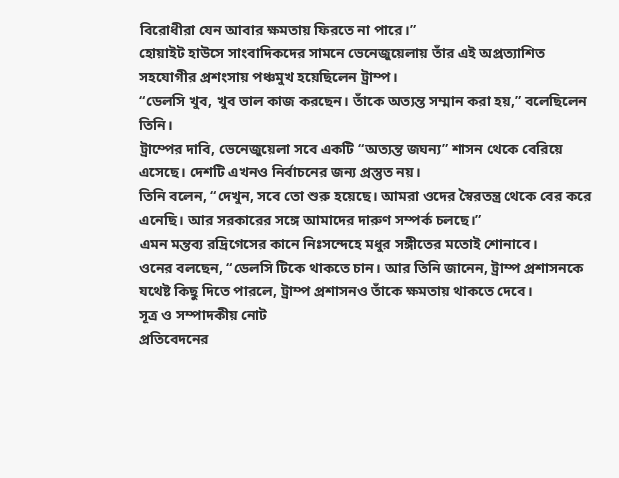বিরোধীরা যেন আবার ক্ষমতায় ফিরতে না পারে।”
হোয়াইট হাউসে সাংবাদিকদের সামনে ভেনেজুয়েলায় তাঁর এই অপ্রত্যাশিত সহযোগীর প্রশংসায় পঞ্চমুখ হয়েছিলেন ট্রাম্প।
“ডেলসি খুব, খুব ভাল কাজ করছেন। তাঁকে অত্যন্ত সম্মান করা হয়,” বলেছিলেন তিনি।
ট্রাম্পের দাবি, ভেনেজুয়েলা সবে একটি “অত্যন্ত জঘন্য” শাসন থেকে বেরিয়ে এসেছে। দেশটি এখনও নির্বাচনের জন্য প্রস্তুত নয়।
তিনি বলেন, “দেখুন, সবে তো শুরু হয়েছে। আমরা ওদের স্বৈরতন্ত্র থেকে বের করে এনেছি। আর সরকারের সঙ্গে আমাদের দারুণ সম্পর্ক চলছে।”
এমন মন্তব্য রদ্রিগেসের কানে নিঃসন্দেহে মধুর সঙ্গীতের মতোই শোনাবে।
ওনের বলছেন, “ডেলসি টিকে থাকতে চান। আর তিনি জানেন, ট্রাম্প প্রশাসনকে যথেষ্ট কিছু দিতে পারলে, ট্রাম্প প্রশাসনও তাঁকে ক্ষমতায় থাকতে দেবে।
সূত্র ও সম্পাদকীয় নোট
প্রতিবেদনের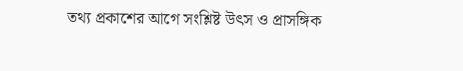তথ্য প্রকাশের আগে সংশ্লিষ্ট উৎস ও প্রাসঙ্গিক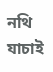নথি যাচাই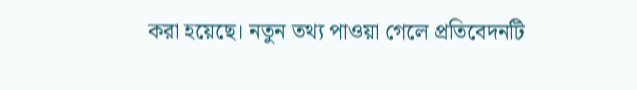করা হয়েছে। নতুন তথ্য পাওয়া গেলে প্রতিবেদনটি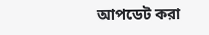আপডেট করা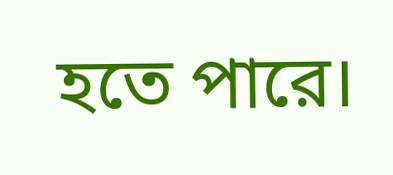হতে পারে।